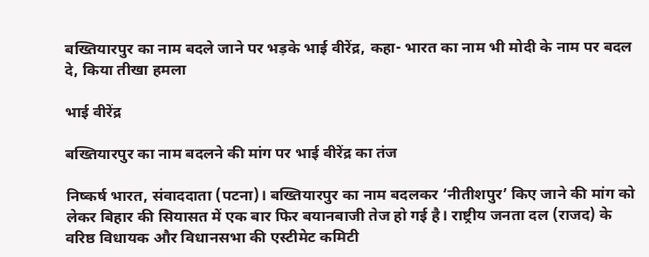बख्तियारपुर का नाम बदले जाने पर भड़के भाई वीरेंद्र, कहा- भारत का नाम भी मोदी के नाम पर बदल दे, किया तीखा हमला

भाई वीरेंद्र

बख्तियारपुर का नाम बदलने की मांग पर भाई वीरेंद्र का तंज

निष्कर्ष भारत, संवाददाता (पटना)। बख्तियारपुर का नाम बदलकर ‘नीतीशपुर’ किए जाने की मांग को लेकर बिहार की सियासत में एक बार फिर बयानबाजी तेज हो गई है। राष्ट्रीय जनता दल (राजद) के वरिष्ठ विधायक और विधानसभा की एस्टीमेट कमिटी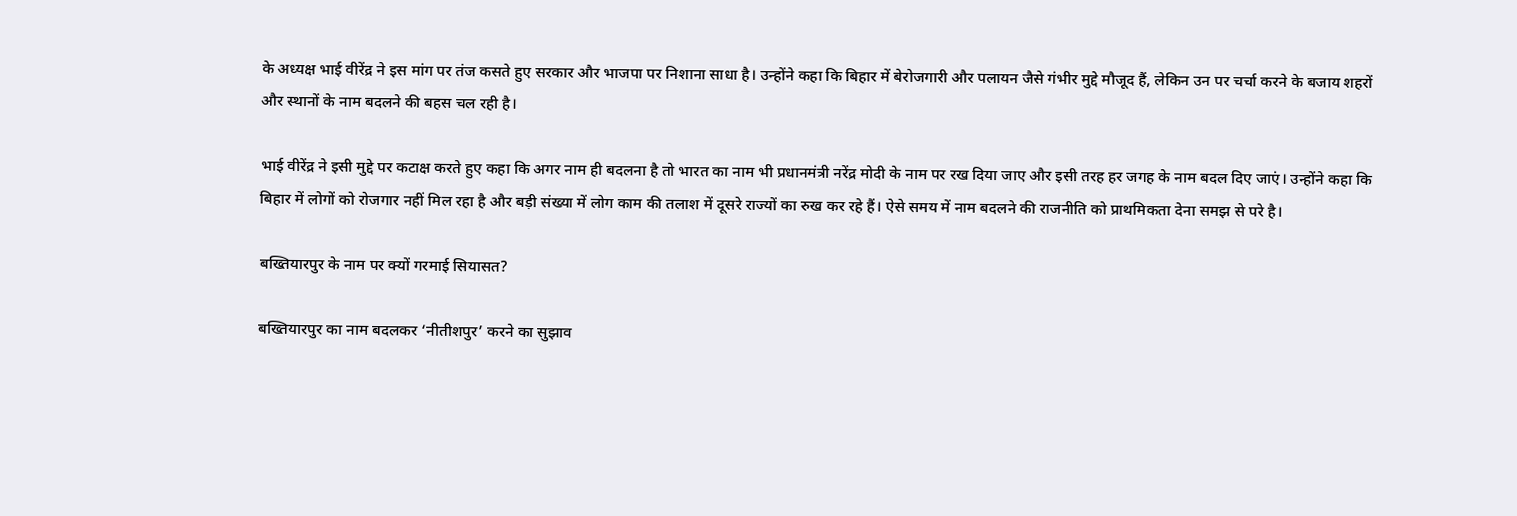के अध्यक्ष भाई वीरेंद्र ने इस मांग पर तंज कसते हुए सरकार और भाजपा पर निशाना साधा है। उन्होंने कहा कि बिहार में बेरोजगारी और पलायन जैसे गंभीर मुद्दे मौजूद हैं, लेकिन उन पर चर्चा करने के बजाय शहरों और स्थानों के नाम बदलने की बहस चल रही है।

भाई वीरेंद्र ने इसी मुद्दे पर कटाक्ष करते हुए कहा कि अगर नाम ही बदलना है तो भारत का नाम भी प्रधानमंत्री नरेंद्र मोदी के नाम पर रख दिया जाए और इसी तरह हर जगह के नाम बदल दिए जाएं। उन्होंने कहा कि बिहार में लोगों को रोजगार नहीं मिल रहा है और बड़ी संख्या में लोग काम की तलाश में दूसरे राज्यों का रुख कर रहे हैं। ऐसे समय में नाम बदलने की राजनीति को प्राथमिकता देना समझ से परे है।

बख्तियारपुर के नाम पर क्यों गरमाई सियासत?

बख्तियारपुर का नाम बदलकर ‘नीतीशपुर’ करने का सुझाव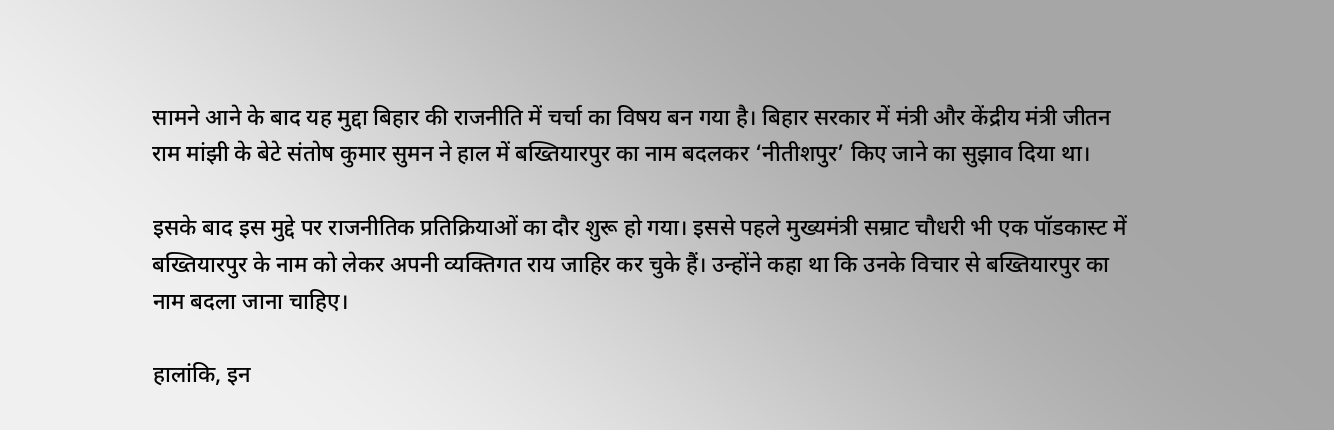सामने आने के बाद यह मुद्दा बिहार की राजनीति में चर्चा का विषय बन गया है। बिहार सरकार में मंत्री और केंद्रीय मंत्री जीतन राम मांझी के बेटे संतोष कुमार सुमन ने हाल में बख्तियारपुर का नाम बदलकर ‘नीतीशपुर’ किए जाने का सुझाव दिया था।

इसके बाद इस मुद्दे पर राजनीतिक प्रतिक्रियाओं का दौर शुरू हो गया। इससे पहले मुख्यमंत्री सम्राट चौधरी भी एक पॉडकास्ट में बख्तियारपुर के नाम को लेकर अपनी व्यक्तिगत राय जाहिर कर चुके हैं। उन्होंने कहा था कि उनके विचार से बख्तियारपुर का नाम बदला जाना चाहिए।

हालांकि, इन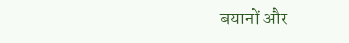बयानों और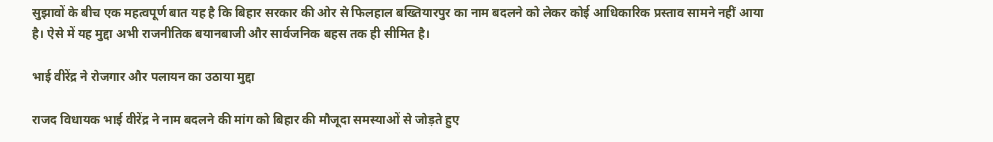सुझावों के बीच एक महत्वपूर्ण बात यह है कि बिहार सरकार की ओर से फिलहाल बख्तियारपुर का नाम बदलने को लेकर कोई आधिकारिक प्रस्ताव सामने नहीं आया है। ऐसे में यह मुद्दा अभी राजनीतिक बयानबाजी और सार्वजनिक बहस तक ही सीमित है।

भाई वीरेंद्र ने रोजगार और पलायन का उठाया मुद्दा

राजद विधायक भाई वीरेंद्र ने नाम बदलने की मांग को बिहार की मौजूदा समस्याओं से जोड़ते हुए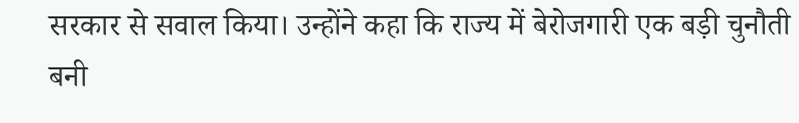सरकार से सवाल किया। उन्होंने कहा कि राज्य में बेरोजगारी एक बड़ी चुनौती बनी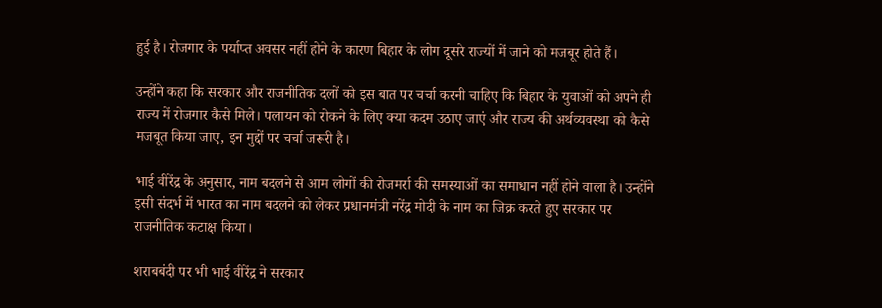हुई है। रोजगार के पर्याप्त अवसर नहीं होने के कारण बिहार के लोग दूसरे राज्यों में जाने को मजबूर होते हैं।

उन्होंने कहा कि सरकार और राजनीतिक दलों को इस बात पर चर्चा करनी चाहिए कि बिहार के युवाओं को अपने ही राज्य में रोजगार कैसे मिले। पलायन को रोकने के लिए क्या कदम उठाए जाएं और राज्य की अर्थव्यवस्था को कैसे मजबूत किया जाए, इन मुद्दों पर चर्चा जरूरी है।

भाई वीरेंद्र के अनुसार, नाम बदलने से आम लोगों की रोजमर्रा की समस्याओं का समाधान नहीं होने वाला है। उन्होंने इसी संदर्भ में भारत का नाम बदलने को लेकर प्रधानमंत्री नरेंद्र मोदी के नाम का जिक्र करते हुए सरकार पर राजनीतिक कटाक्ष किया।

शराबबंदी पर भी भाई वीरेंद्र ने सरकार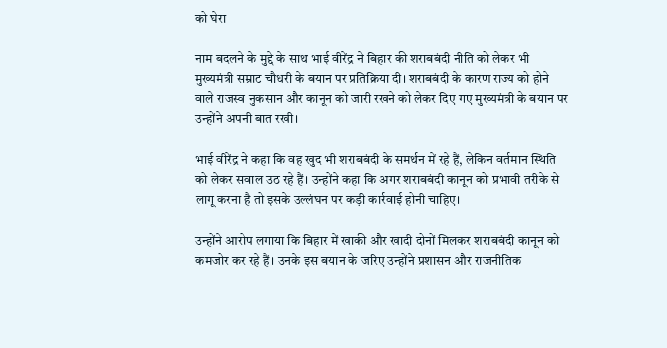को घेरा

नाम बदलने के मुद्दे के साथ भाई वीरेंद्र ने बिहार की शराबबंदी नीति को लेकर भी मुख्यमंत्री सम्राट चौधरी के बयान पर प्रतिक्रिया दी। शराबबंदी के कारण राज्य को होने वाले राजस्व नुकसान और कानून को जारी रखने को लेकर दिए गए मुख्यमंत्री के बयान पर उन्होंने अपनी बात रखी।

भाई वीरेंद्र ने कहा कि वह खुद भी शराबबंदी के समर्थन में रहे हैं, लेकिन वर्तमान स्थिति को लेकर सवाल उठ रहे हैं। उन्होंने कहा कि अगर शराबबंदी कानून को प्रभावी तरीके से लागू करना है तो इसके उल्लंघन पर कड़ी कार्रवाई होनी चाहिए।

उन्होंने आरोप लगाया कि बिहार में खाकी और खादी दोनों मिलकर शराबबंदी कानून को कमजोर कर रहे हैं। उनके इस बयान के जरिए उन्होंने प्रशासन और राजनीतिक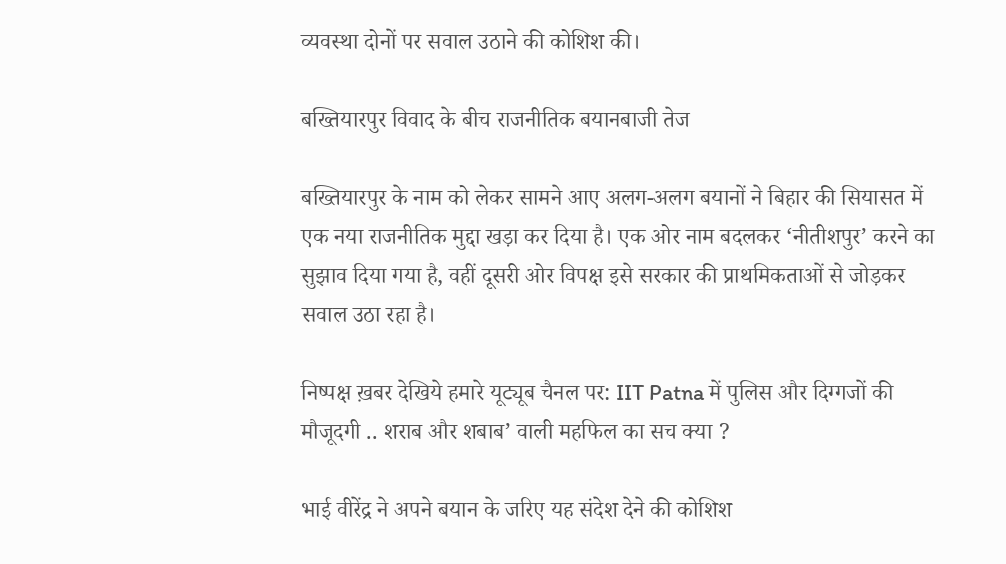व्यवस्था दोनों पर सवाल उठाने की कोशिश की।

बख्तियारपुर विवाद के बीच राजनीतिक बयानबाजी तेज

बख्तियारपुर के नाम को लेकर सामने आए अलग-अलग बयानों ने बिहार की सियासत में एक नया राजनीतिक मुद्दा खड़ा कर दिया है। एक ओर नाम बदलकर ‘नीतीशपुर’ करने का सुझाव दिया गया है, वहीं दूसरी ओर विपक्ष इसे सरकार की प्राथमिकताओं से जोड़कर सवाल उठा रहा है।

निष्पक्ष ख़बर देखिये हमारे यूट्यूब चैनल पर: IIT Patna में पुलिस और दिग्गजों की मौजूदगी .. शराब और शबाब’ वाली महफिल का सच क्या ?

भाई वीरेंद्र ने अपने बयान के जरिए यह संदेश देने की कोशिश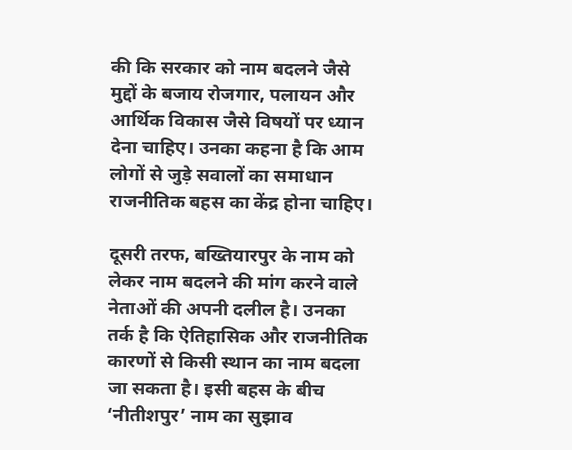की कि सरकार को नाम बदलने जैसे मुद्दों के बजाय रोजगार, पलायन और आर्थिक विकास जैसे विषयों पर ध्यान देना चाहिए। उनका कहना है कि आम लोगों से जुड़े सवालों का समाधान राजनीतिक बहस का केंद्र होना चाहिए।

दूसरी तरफ, बख्तियारपुर के नाम को लेकर नाम बदलने की मांग करने वाले नेताओं की अपनी दलील है। उनका तर्क है कि ऐतिहासिक और राजनीतिक कारणों से किसी स्थान का नाम बदला जा सकता है। इसी बहस के बीच ‘नीतीशपुर’ नाम का सुझाव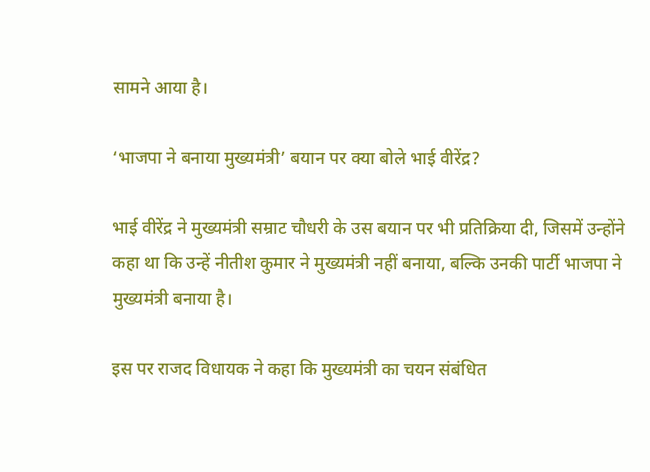सामने आया है।

‘भाजपा ने बनाया मुख्यमंत्री’ बयान पर क्या बोले भाई वीरेंद्र?

भाई वीरेंद्र ने मुख्यमंत्री सम्राट चौधरी के उस बयान पर भी प्रतिक्रिया दी, जिसमें उन्होंने कहा था कि उन्हें नीतीश कुमार ने मुख्यमंत्री नहीं बनाया, बल्कि उनकी पार्टी भाजपा ने मुख्यमंत्री बनाया है।

इस पर राजद विधायक ने कहा कि मुख्यमंत्री का चयन संबंधित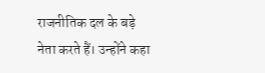राजनीतिक दल के बड़े नेता करते हैं। उन्होंने कहा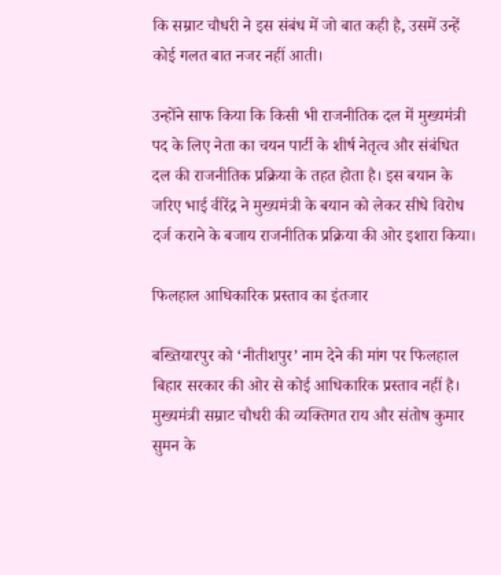कि सम्राट चौधरी ने इस संबंध में जो बात कही है, उसमें उन्हें कोई गलत बात नजर नहीं आती।

उन्होंने साफ किया कि किसी भी राजनीतिक दल में मुख्यमंत्री पद के लिए नेता का चयन पार्टी के शीर्ष नेतृत्व और संबंधित दल की राजनीतिक प्रक्रिया के तहत होता है। इस बयान के जरिए भाई वीरेंद्र ने मुख्यमंत्री के बयान को लेकर सीधे विरोध दर्ज कराने के बजाय राजनीतिक प्रक्रिया की ओर इशारा किया।

फिलहाल आधिकारिक प्रस्ताव का इंतजार

बख्तियारपुर को ‘नीतीशपुर’ नाम देने की मांग पर फिलहाल बिहार सरकार की ओर से कोई आधिकारिक प्रस्ताव नहीं है। मुख्यमंत्री सम्राट चौधरी की व्यक्तिगत राय और संतोष कुमार सुमन के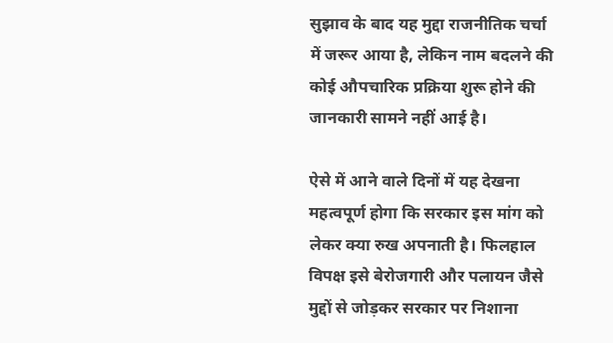सुझाव के बाद यह मुद्दा राजनीतिक चर्चा में जरूर आया है, लेकिन नाम बदलने की कोई औपचारिक प्रक्रिया शुरू होने की जानकारी सामने नहीं आई है।

ऐसे में आने वाले दिनों में यह देखना महत्वपूर्ण होगा कि सरकार इस मांग को लेकर क्या रुख अपनाती है। फिलहाल विपक्ष इसे बेरोजगारी और पलायन जैसे मुद्दों से जोड़कर सरकार पर निशाना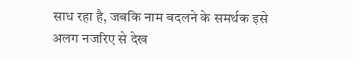साध रहा है, जबकि नाम बदलने के समर्थक इसे अलग नजरिए से देख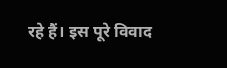रहे हैं। इस पूरे विवाद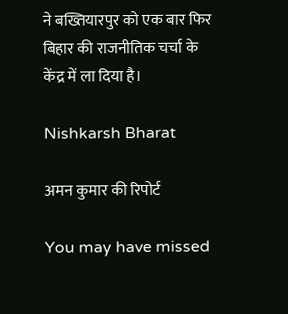ने बख्तियारपुर को एक बार फिर बिहार की राजनीतिक चर्चा के केंद्र में ला दिया है।

Nishkarsh Bharat

अमन कुमार की रिपोर्ट

You may have missed